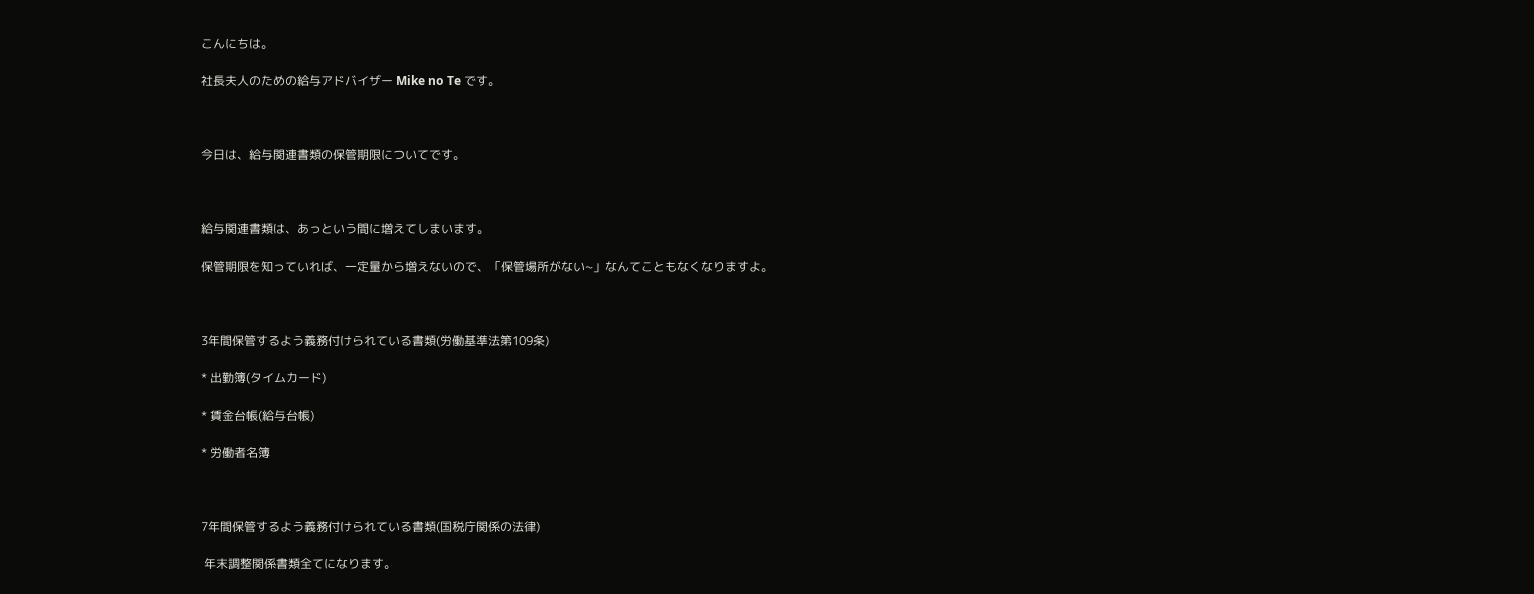こんにちは。

社長夫人のための給与アドバイザー Mike no Te です。



今日は、給与関連書類の保管期限についてです。



給与関連書類は、あっという間に増えてしまいます。

保管期限を知っていれば、一定量から増えないので、「保管場所がない~」なんてこともなくなりますよ。



3年間保管するよう義務付けられている書類(労働基準法第109条)

* 出勤簿(タイムカード)

* 賃金台帳(給与台帳)

* 労働者名簿



7年間保管するよう義務付けられている書類(国税庁関係の法律)

 年末調整関係書類全てになります。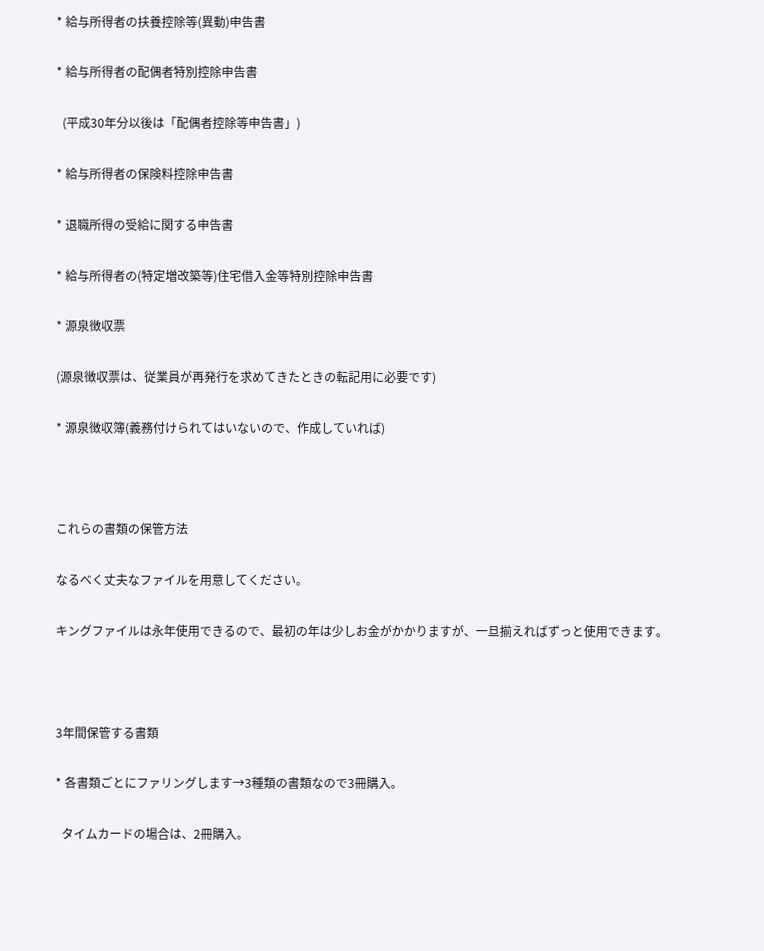* 給与所得者の扶養控除等(異動)申告書

* 給与所得者の配偶者特別控除申告書

  (平成30年分以後は「配偶者控除等申告書」)

* 給与所得者の保険料控除申告書

* 退職所得の受給に関する申告書

* 給与所得者の(特定増改築等)住宅借入金等特別控除申告書

* 源泉徴収票

(源泉徴収票は、従業員が再発行を求めてきたときの転記用に必要です)

* 源泉徴収簿(義務付けられてはいないので、作成していれば)



これらの書類の保管方法

なるべく丈夫なファイルを用意してください。

キングファイルは永年使用できるので、最初の年は少しお金がかかりますが、一旦揃えればずっと使用できます。



3年間保管する書類

* 各書類ごとにファリングします→3種類の書類なので3冊購入。

  タイムカードの場合は、2冊購入。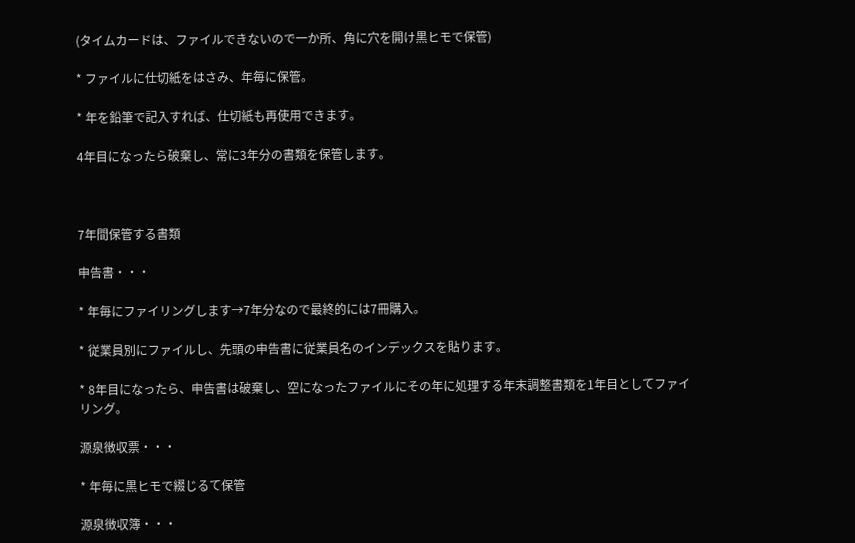(タイムカードは、ファイルできないので一か所、角に穴を開け黒ヒモで保管)

* ファイルに仕切紙をはさみ、年毎に保管。

* 年を鉛筆で記入すれば、仕切紙も再使用できます。

4年目になったら破棄し、常に3年分の書類を保管します。



7年間保管する書類

申告書・・・

* 年毎にファイリングします→7年分なので最終的には7冊購入。

* 従業員別にファイルし、先頭の申告書に従業員名のインデックスを貼ります。

* 8年目になったら、申告書は破棄し、空になったファイルにその年に処理する年末調整書類を1年目としてファイリング。

源泉徴収票・・・

* 年毎に黒ヒモで綴じるて保管

源泉徴収簿・・・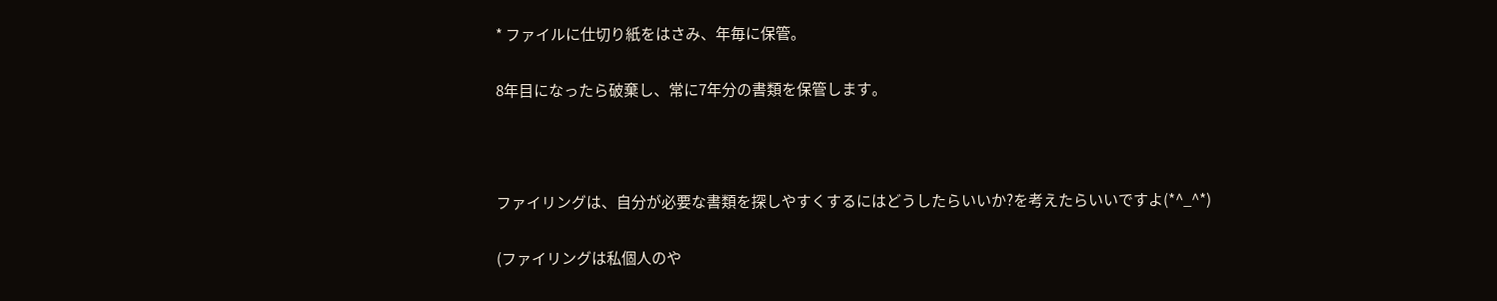* ファイルに仕切り紙をはさみ、年毎に保管。

8年目になったら破棄し、常に7年分の書類を保管します。



ファイリングは、自分が必要な書類を探しやすくするにはどうしたらいいか?を考えたらいいですよ(*^_^*)

(ファイリングは私個人のや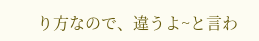り方なので、違うよ~と言わ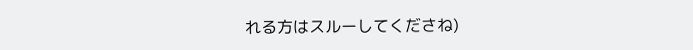れる方はスルーしてくださね)